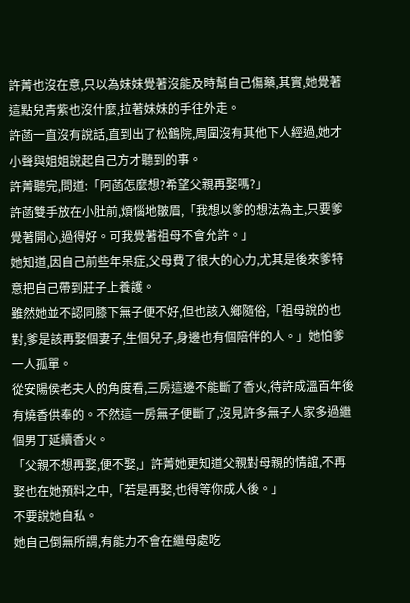許菁也沒在意,只以為妹妹覺著沒能及時幫自己傷藥,其實,她覺著這點兒青紫也沒什麼,拉著妹妹的手往外走。
許菡一直沒有說話,直到出了松鶴院,周圍沒有其他下人經過,她才小聲與姐姐說起自己方才聽到的事。
許菁聽完,問道:「阿菡怎麼想?希望父親再娶嗎?」
許菡雙手放在小肚前,煩惱地皺眉,「我想以爹的想法為主,只要爹覺著開心,過得好。可我覺著祖母不會允許。」
她知道,因自己前些年呆症,父母費了很大的心力,尤其是後來爹特意把自己帶到莊子上養護。
雖然她並不認同膝下無子便不好,但也該入鄉隨俗,「祖母說的也對,爹是該再娶個妻子,生個兒子,身邊也有個陪伴的人。」她怕爹一人孤單。
從安陽侯老夫人的角度看,三房這邊不能斷了香火,待許成溫百年後有燒香供奉的。不然這一房無子便斷了,沒見許多無子人家多過繼個男丁延續香火。
「父親不想再娶,便不娶,」許菁她更知道父親對母親的情誼,不再娶也在她預料之中,「若是再娶,也得等你成人後。」
不要說她自私。
她自己倒無所謂,有能力不會在繼母處吃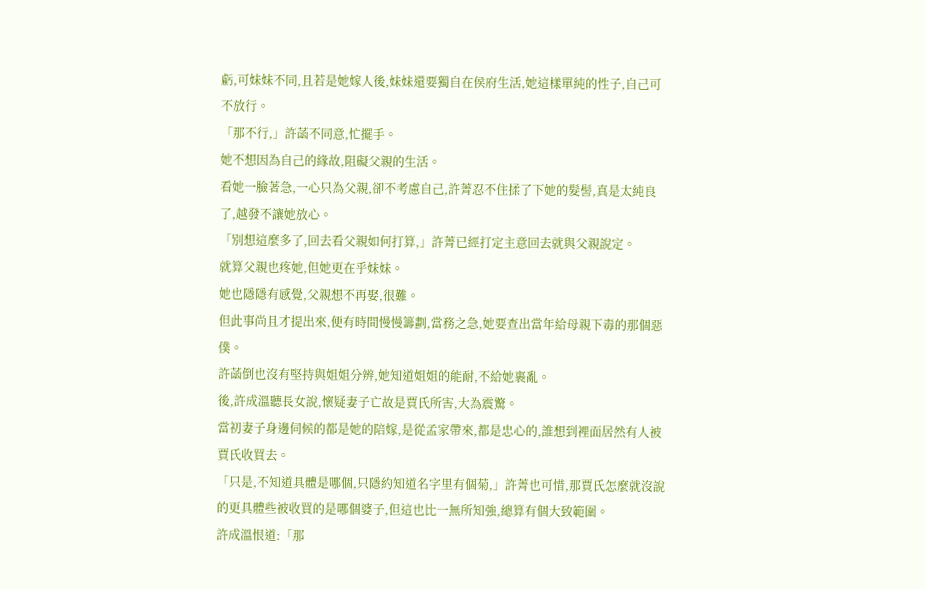虧,可妹妹不同,且若是她嫁人後,妹妹還要獨自在侯府生活,她這樣單純的性子,自己可不放行。
「那不行,」許菡不同意,忙擺手。
她不想因為自己的緣故,阻礙父親的生活。
看她一臉著急,一心只為父親,卻不考慮自己,許菁忍不住揉了下她的髮髻,真是太純良了,越發不讓她放心。
「別想這麼多了,回去看父親如何打算,」許菁已經打定主意回去就與父親說定。
就算父親也疼她,但她更在乎妹妹。
她也隱隱有感覺,父親想不再娶,很難。
但此事尚且才提出來,便有時間慢慢籌劃,當務之急,她要查出當年給母親下毒的那個惡僕。
許菡倒也沒有堅持與姐姐分辨,她知道姐姐的能耐,不給她裹亂。
後,許成溫聽長女說,懷疑妻子亡故是賈氏所害,大為震驚。
當初妻子身邊伺候的都是她的陪嫁,是從孟家帶來,都是忠心的,誰想到裡面居然有人被賈氏收買去。
「只是,不知道具體是哪個,只隱約知道名字里有個菊,」許菁也可惜,那賈氏怎麼就沒說的更具體些被收買的是哪個婆子,但這也比一無所知強,總算有個大致範圍。
許成溫恨道:「那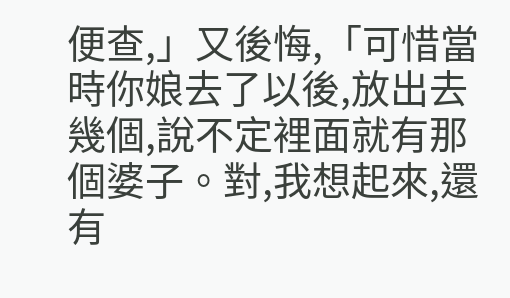便查,」又後悔,「可惜當時你娘去了以後,放出去幾個,說不定裡面就有那個婆子。對,我想起來,還有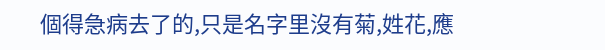個得急病去了的,只是名字里沒有菊,姓花,應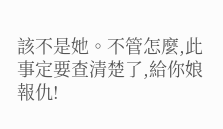該不是她。不管怎麼,此事定要查清楚了,給你娘報仇!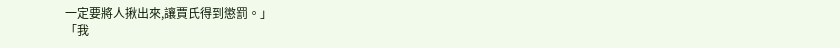一定要將人揪出來,讓賈氏得到懲罰。」
「我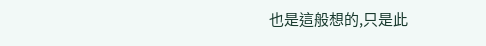也是這般想的,只是此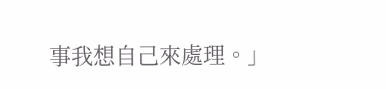事我想自己來處理。」